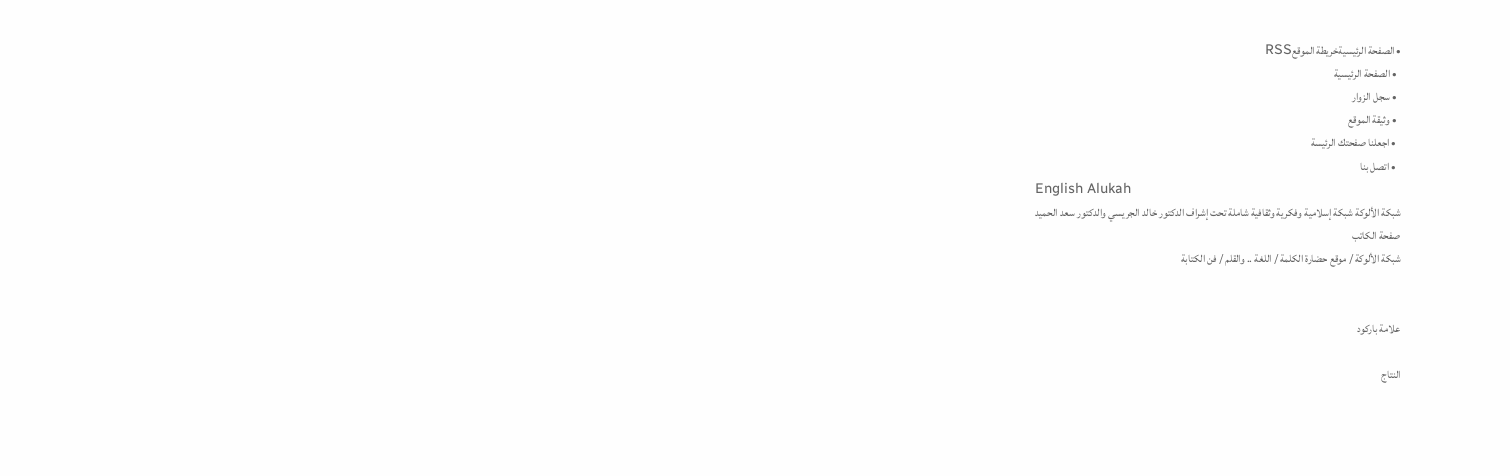• الصفحة الرئيسيةخريطة الموقعRSS
  • الصفحة الرئيسية
  • سجل الزوار
  • وثيقة الموقع
  • اجعلنا صفحتك الرئيسة
  • اتصل بنا
English Alukah
شبكة الألوكة شبكة إسلامية وفكرية وثقافية شاملة تحت إشراف الدكتور خالد الجريسي والدكتور سعد الحميد
صفحة الكاتب
شبكة الألوكة / موقع حضارة الكلمة / اللغة .. والقلم / فن الكتابة


علامة باركود

النتاج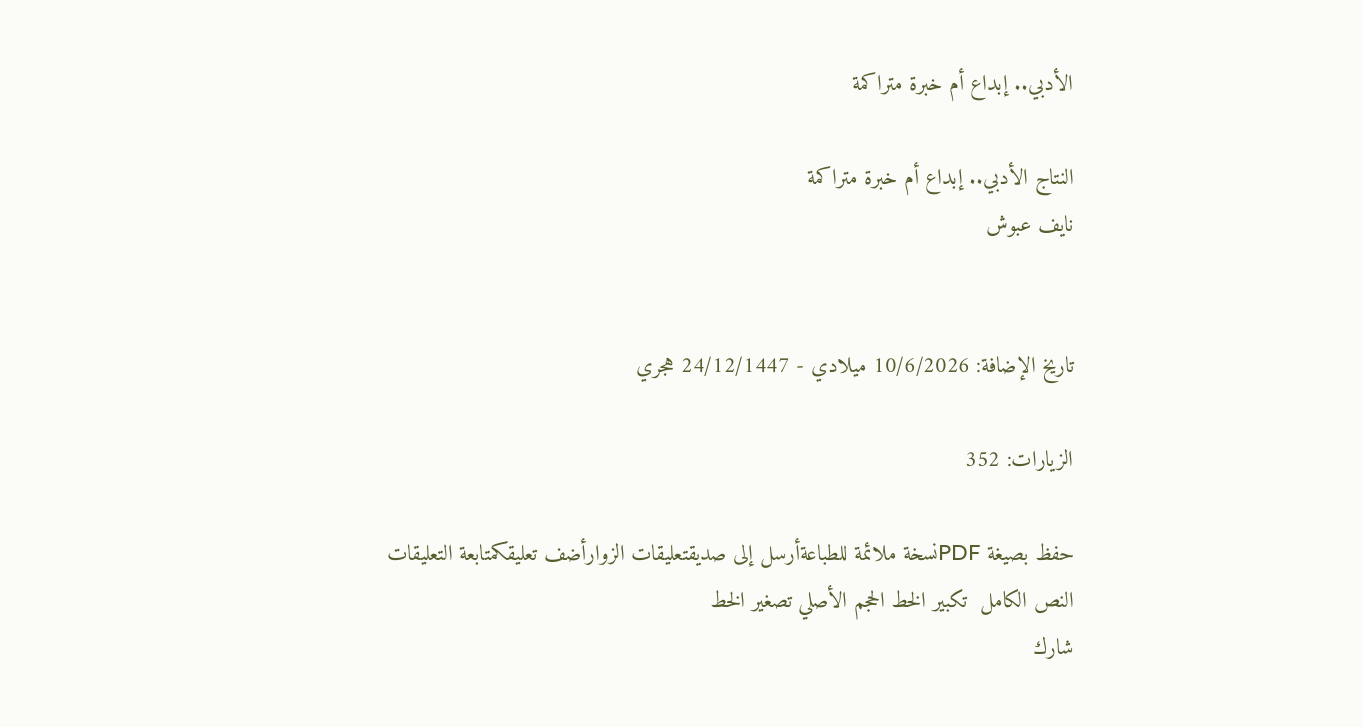الأدبي.. إبداع أم خبرة متراكمة

النتاج الأدبي.. إبداع أم خبرة متراكمة
نايف عبوش


تاريخ الإضافة: 10/6/2026 ميلادي - 24/12/1447 هجري

الزيارات: 352

حفظ بصيغة PDFنسخة ملائمة للطباعةأرسل إلى صديقتعليقات الزوارأضف تعليقكمتابعة التعليقات
النص الكامل  تكبير الخط الحجم الأصلي تصغير الخط
شارك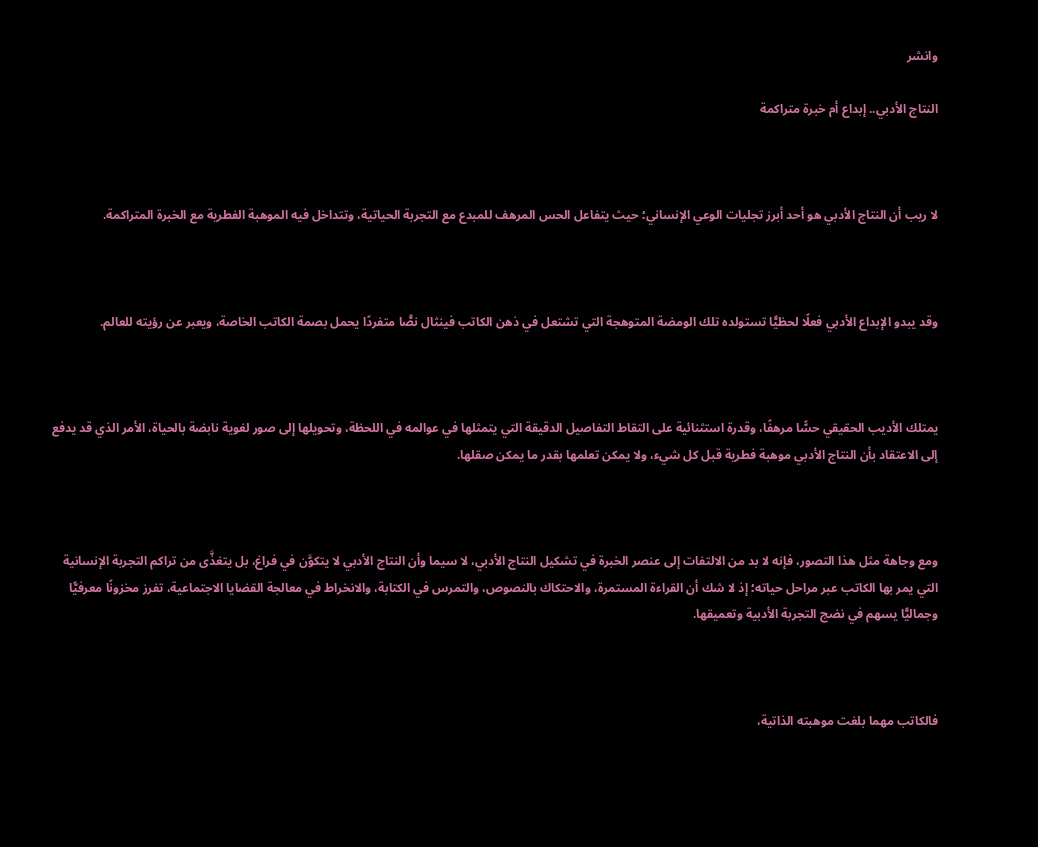وانشر

النتاج الأدبي.. إبداع أم خبرة متراكمة



لا ريب أن النتاج الأدبي هو أحد أبرز تجليات الوعي الإنساني؛ حيث يتفاعل الحس المرهف للمبدع مع التجربة الحياتية، وتتداخل فيه الموهبة الفطرية مع الخبرة المتراكمة.



وقد يبدو الإبداع الأدبي فعلًا لحظيًّا تستولده تلك الومضة المتوهجة التي تشتعل في ذهن الكاتب فينثال نصًّا متفردًا يحمل بصمة الكاتب الخاصة، ويعبر عن رؤيته للعالم.



يمتلك الأديب الحقيقي حسًّا مرهفًا، وقدرة استثنائية على التقاط التفاصيل الدقيقة التي يتمثلها في عوالمه في اللحظة، وتحويلها إلى صور لغوية نابضة بالحياة، الأمر الذي قد يدفع إلى الاعتقاد بأن النتاج الأدبي موهبة فطرية قبل كل شيء، ولا يمكن تعلمها بقدر ما يمكن صقلها.



ومع وجاهة مثل هذا التصور، فإنه لا بد من الالتفات إلى عنصر الخبرة في تشكيل النتاج الأدبي، لا سيما وأن النتاج الأدبي لا يتكوَّن في فراغ، بل يتغذَّى من تراكم التجربة الإنسانية التي يمر بها الكاتب عبر مراحل حياته؛ إذ لا شك أن القراءة المستمرة، والاحتكاك بالنصوص، والتمرس في الكتابة، والانخراط في معالجة القضايا الاجتماعية، تفرز مخزونًا معرفيًّا وجماليًّا يسهم في نضج التجربة الأدبية وتعميقها.



فالكاتب مهما بلغت موهبته الذاتية،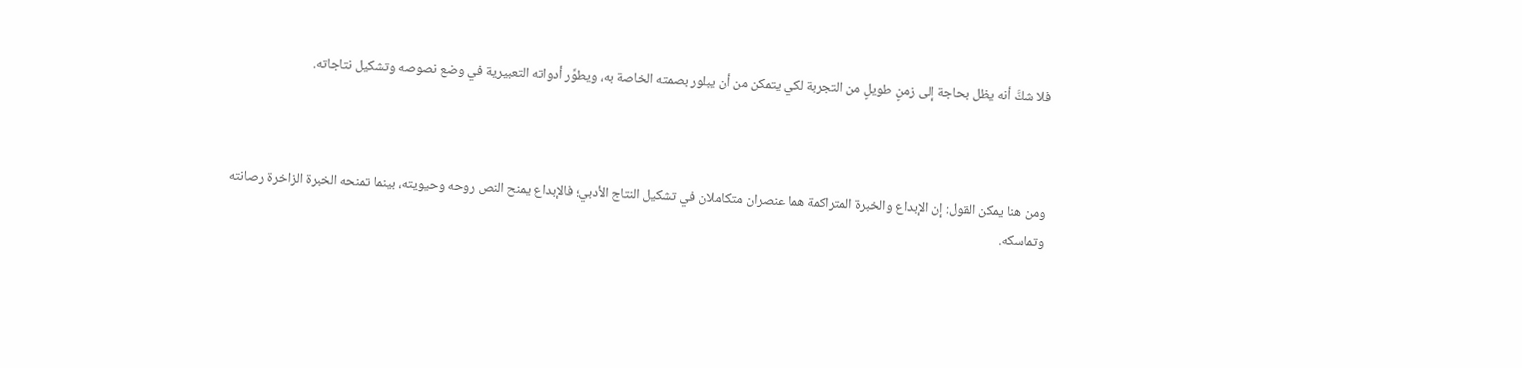فلا شكَّ أنه يظل بحاجة إلى زمنٍ طويلٍ من التجربة لكي يتمكن من أن يبلور بصمته الخاصة به، ويطوِّر أدواته التعبيرية في وضع نصوصه وتشكيل نتاجاته.



ومن هنا يمكن القول: إن الإبداع والخبرة المتراكمة هما عنصران متكاملان في تشكيل النتاج الأدبي؛ فالإبداع يمنح النص روحه وحيويته، بينما تمنحه الخبرة الزاخرة رصانته وتماسكه.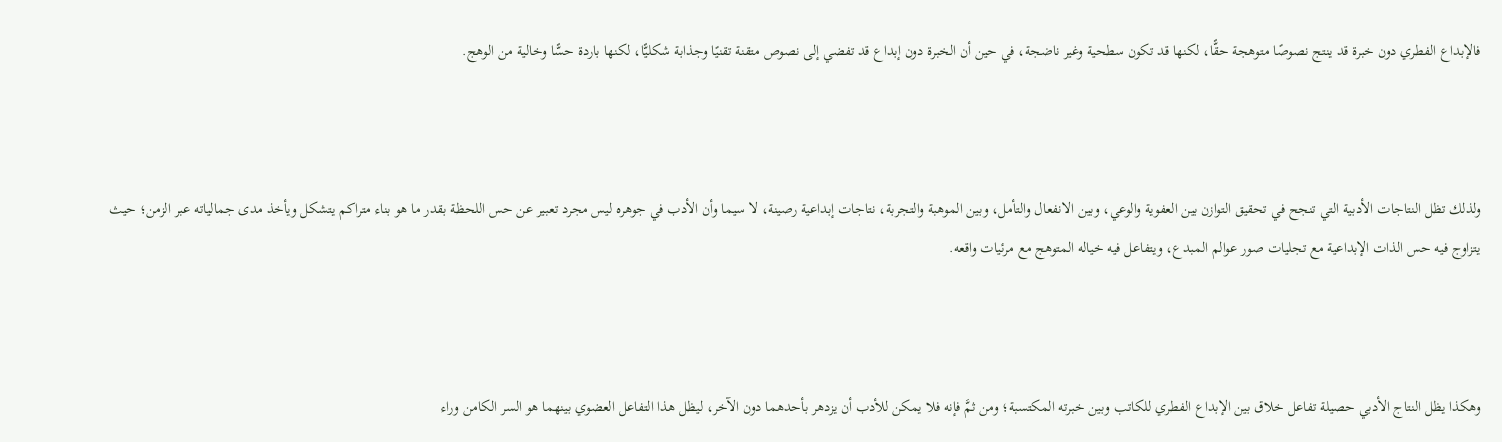فالإبداع الفطري دون خبرة قد ينتج نصوصًا متوهجة حقًّا، لكنها قد تكون سطحية وغير ناضجة، في حين أن الخبرة دون إبداع قد تفضي إلى نصوص متقنة تقنيًا وجذابة شكليًّا، لكنها باردة حسًّا وخالية من الوهج.



ولذلك تظل النتاجات الأدبية التي تنجح في تحقيق التوازن بين العفوية والوعي، وبين الانفعال والتأمل، وبين الموهبة والتجربة، نتاجات إبداعية رصينة، لا سيما وأن الأدب في جوهره ليس مجرد تعبير عن حس اللحظة بقدر ما هو بناء متراكم يتشكل ويأخذ مدى جمالياته عبر الزمن؛ حيث يتزاوج فيه حس الذات الإبداعية مع تجليات صور عوالم المبدع، ويتفاعل فيه خياله المتوهج مع مرئيات واقعه.



وهكذا يظل النتاج الأدبي حصيلة تفاعل خلاق بين الإبداع الفطري للكاتب وبين خبرته المكتسبة؛ ومن ثمَّ فإنه فلا يمكن للأدب أن يزدهر بأحدهما دون الآخر، ليظل هذا التفاعل العضوي بينهما هو السر الكامن وراء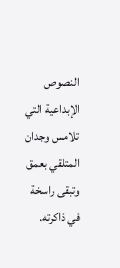النصوص الإبداعية التي تلامس وجدان المتلقي بعمق وتبقى راسخة في ذاكرته.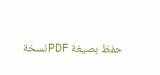حفظ بصيغة PDFنسخة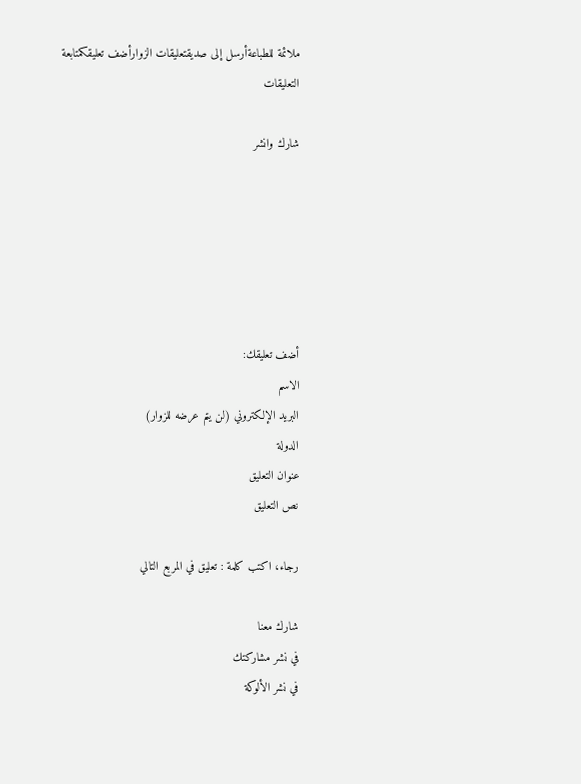ملائمة للطباعةأرسل إلى صديقتعليقات الزوارأضف تعليقكمتابعة التعليقات

شارك وانشر






أضف تعليقك:
الاسم
البريد الإلكتروني (لن يتم عرضه للزوار)
الدولة
عنوان التعليق
نص التعليق

رجاء، اكتب كلمة : تعليق في المربع التالي

شارك معنا
في نشر مشاركتك
في نشر الألوكة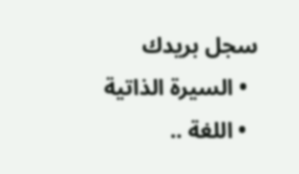سجل بريدك
  • السيرة الذاتية
  • اللغة ..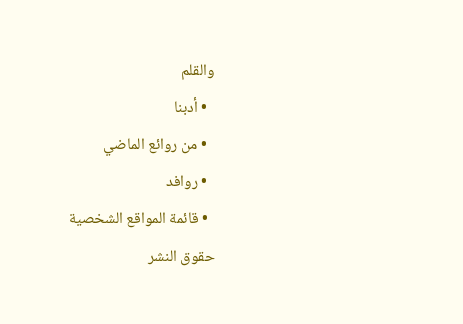والقلم
  • أدبنا
  • من روائع الماضي
  • روافد
  • قائمة المواقع الشخصية
حقوق النشر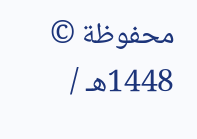محفوظة © 1448هـ /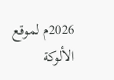2026م لموقع الألوكة